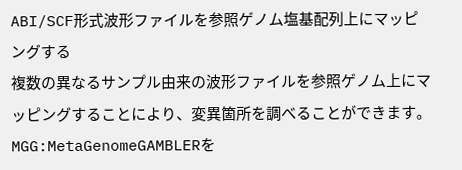ABI/SCF形式波形ファイルを参照ゲノム塩基配列上にマッピングする
複数の異なるサンプル由来の波形ファイルを参照ゲノム上にマッピングすることにより、変異箇所を調べることができます。
MGG:MetaGenomeGAMBLERを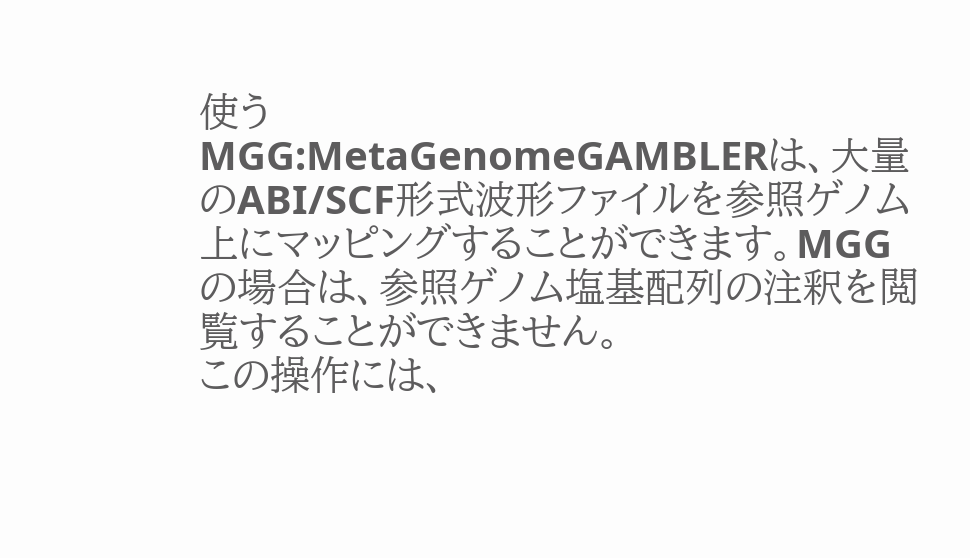使う
MGG:MetaGenomeGAMBLERは、大量のABI/SCF形式波形ファイルを参照ゲノム上にマッピングすることができます。MGGの場合は、参照ゲノム塩基配列の注釈を閲覧することができません。
この操作には、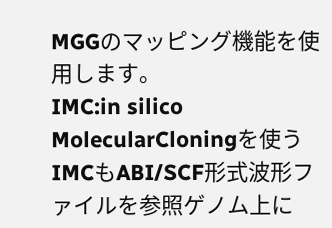MGGのマッピング機能を使用します。
IMC:in silico MolecularCloningを使う
IMCもABI/SCF形式波形ファイルを参照ゲノム上に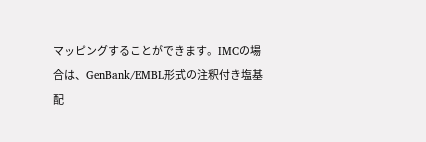マッピングすることができます。IMCの場合は、GenBank/EMBL形式の注釈付き塩基配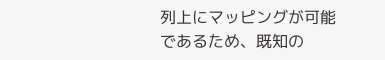列上にマッピングが可能であるため、既知の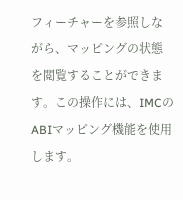フィーチャーを参照しながら、マッピングの状態を閲覧することができます。この操作には、IMCのABIマッピング機能を使用します。